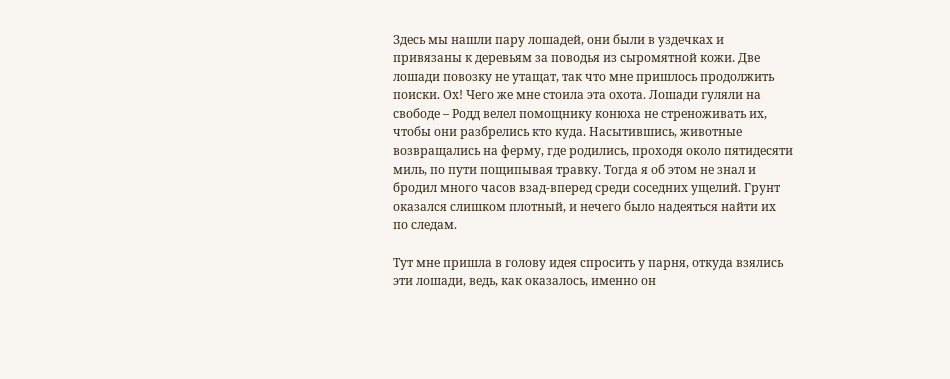Здесь мы нашли пару лошадей, они были в уздечках и привязаны к деревьям за поводья из сыромятной кожи. Две лошади повозку не утащат, так что мне пришлось продолжить поиски. Ох! Чего же мне стоила эта охота. Лошади гуляли на свободе – Родд велел помощнику конюха не стреноживать их, чтобы они разбрелись кто куда. Насытившись, животные возвращались на ферму, где родились, проходя около пятидесяти миль, по пути пощипывая травку. Тогда я об этом не знал и бродил много часов взад-вперед среди соседних ущелий. Грунт оказался слишком плотный, и нечего было надеяться найти их по следам.

Тут мне пришла в голову идея спросить у парня, откуда взялись эти лошади, ведь, как оказалось, именно он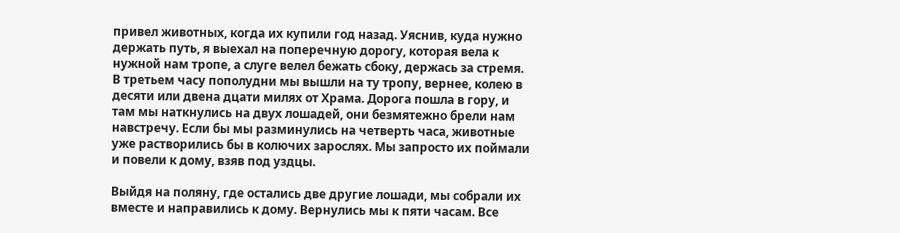привел животных, когда их купили год назад. Уяснив, куда нужно держать путь, я выехал на поперечную дорогу, которая вела к нужной нам тропе, а слуге велел бежать сбоку, держась за стремя. В третьем часу пополудни мы вышли на ту тропу, вернее, колею в десяти или двена дцати милях от Храма. Дорога пошла в гору, и там мы наткнулись на двух лошадей, они безмятежно брели нам навстречу. Если бы мы разминулись на четверть часа, животные уже растворились бы в колючих зарослях. Мы запросто их поймали и повели к дому, взяв под уздцы.

Выйдя на поляну, где остались две другие лошади, мы собрали их вместе и направились к дому. Вернулись мы к пяти часам. Все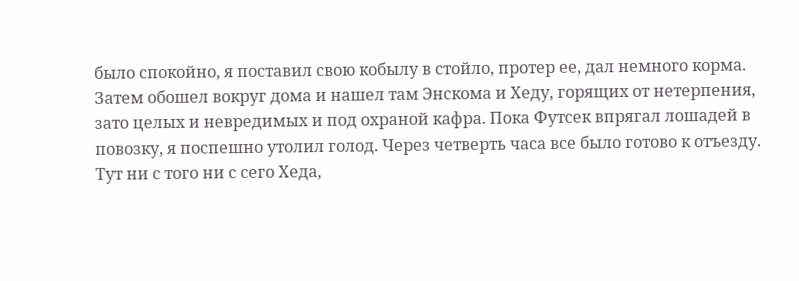было спокойно, я поставил свою кобылу в стойло, протер ее, дал немного корма. Затем обошел вокруг дома и нашел там Энскома и Хеду, горящих от нетерпения, зато целых и невредимых и под охраной кафра. Пока Футсек впрягал лошадей в повозку, я поспешно утолил голод. Через четверть часа все было готово к отъезду. Тут ни с того ни с сего Хеда,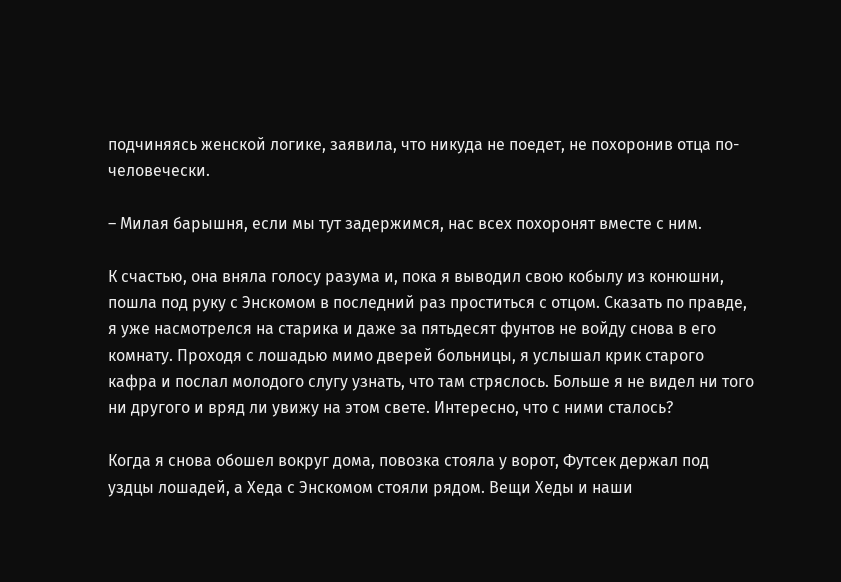подчиняясь женской логике, заявила, что никуда не поедет, не похоронив отца по-человечески.

– Милая барышня, если мы тут задержимся, нас всех похоронят вместе с ним.

К счастью, она вняла голосу разума и, пока я выводил свою кобылу из конюшни, пошла под руку с Энскомом в последний раз проститься с отцом. Сказать по правде, я уже насмотрелся на старика и даже за пятьдесят фунтов не войду снова в его комнату. Проходя с лошадью мимо дверей больницы, я услышал крик старого кафра и послал молодого слугу узнать, что там стряслось. Больше я не видел ни того ни другого и вряд ли увижу на этом свете. Интересно, что с ними сталось?

Когда я снова обошел вокруг дома, повозка стояла у ворот, Футсек держал под уздцы лошадей, а Хеда с Энскомом стояли рядом. Вещи Хеды и наши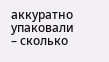аккуратно упаковали – сколько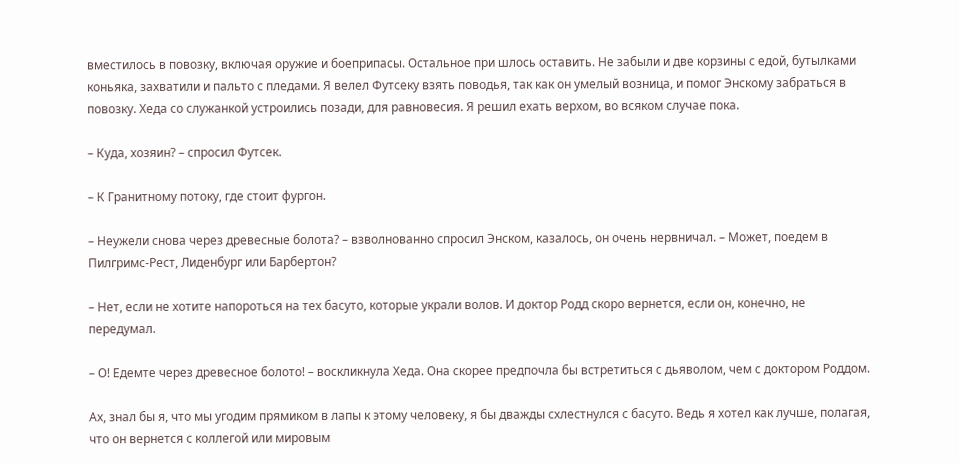вместилось в повозку, включая оружие и боеприпасы. Остальное при шлось оставить. Не забыли и две корзины с едой, бутылками коньяка, захватили и пальто с пледами. Я велел Футсеку взять поводья, так как он умелый возница, и помог Энскому забраться в повозку. Хеда со служанкой устроились позади, для равновесия. Я решил ехать верхом, во всяком случае пока.

– Куда, хозяин? – спросил Футсек.

– К Гранитному потоку, где стоит фургон.

– Неужели снова через древесные болота? – взволнованно спросил Энском, казалось, он очень нервничал. – Может, поедем в Пилгримс-Рест, Лиденбург или Барбертон?

– Нет, если не хотите напороться на тех басуто, которые украли волов. И доктор Родд скоро вернется, если он, конечно, не передумал.

– О! Едемте через древесное болото! – воскликнула Хеда. Она скорее предпочла бы встретиться с дьяволом, чем с доктором Роддом.

Ах, знал бы я, что мы угодим прямиком в лапы к этому человеку, я бы дважды схлестнулся с басуто. Ведь я хотел как лучше, полагая, что он вернется с коллегой или мировым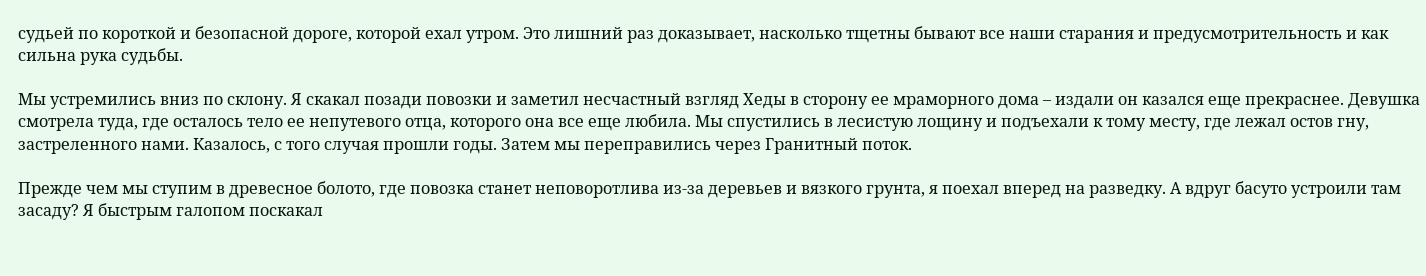судьей по короткой и безопасной дороге, которой ехал утром. Это лишний раз доказывает, насколько тщетны бывают все наши старания и предусмотрительность и как сильна рука судьбы.

Мы устремились вниз по склону. Я скакал позади повозки и заметил несчастный взгляд Хеды в сторону ее мраморного дома – издали он казался еще прекраснее. Девушка смотрела туда, где осталось тело ее непутевого отца, которого она все еще любила. Мы спустились в лесистую лощину и подъехали к тому месту, где лежал остов гну, застреленного нами. Казалось, с того случая прошли годы. Затем мы переправились через Гранитный поток.

Прежде чем мы ступим в древесное болото, где повозка станет неповоротлива из-за деревьев и вязкого грунта, я поехал вперед на разведку. А вдруг басуто устроили там засаду? Я быстрым галопом поскакал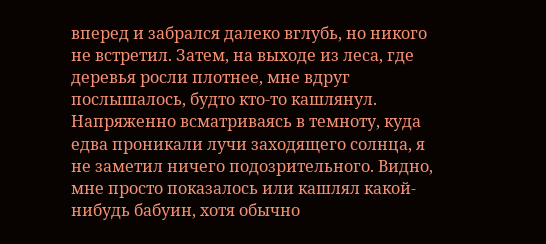вперед и забрался далеко вглубь, но никого не встретил. Затем, на выходе из леса, где деревья росли плотнее, мне вдруг послышалось, будто кто-то кашлянул. Напряженно всматриваясь в темноту, куда едва проникали лучи заходящего солнца, я не заметил ничего подозрительного. Видно, мне просто показалось или кашлял какой-нибудь бабуин, хотя обычно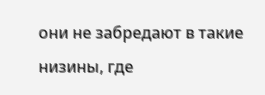они не забредают в такие низины, где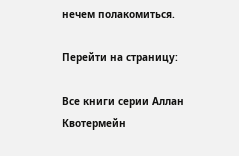нечем полакомиться.

Перейти на страницу:

Все книги серии Аллан Квотермейн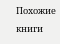Похожие книги